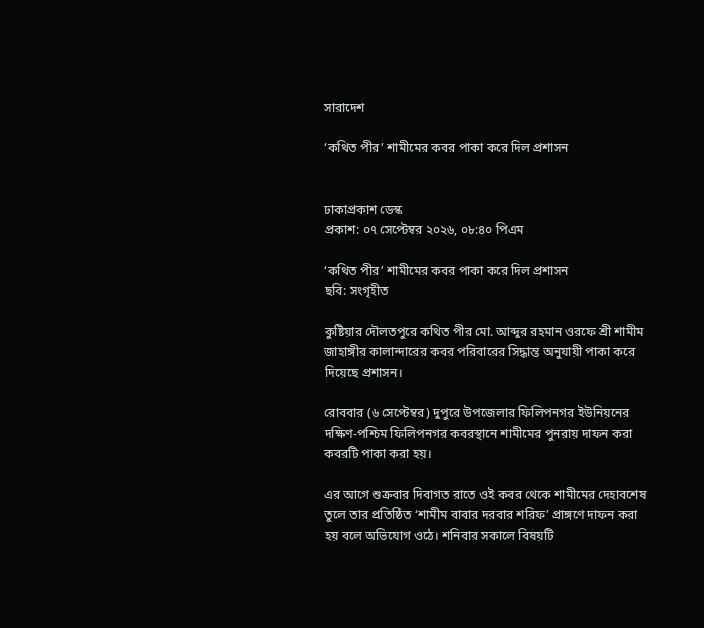সারাদেশ

‘কথিত পীর’ শামীমের কবর পাকা করে দিল প্রশাসন


ঢাকাপ্রকাশ ডেস্ক
প্রকাশ: ০৭ সেপ্টেম্বর ২০২৬, ০৮:৪০ পিএম

‘কথিত পীর’ শামীমের কবর পাকা করে দিল প্রশাসন
ছবি: সংগৃহীত

কুষ্টিয়ার দৌলতপুরে কথিত পীর মো. আব্দুর রহমান ওরফে শ্রী শামীম জাহাঙ্গীর কালান্দারের কবর পরিবারের সিদ্ধান্ত অনুযায়ী পাকা করে দিয়েছে প্রশাসন।

রোববার (৬ সেপ্টেম্বর) দুপুরে উপজেলার ফিলিপনগর ইউনিয়নের দক্ষিণ-পশ্চিম ফিলিপনগর কবরস্থানে শামীমের পুনরায় দাফন করা কবরটি পাকা করা হয়।

এর আগে শুক্রবার দিবাগত রাতে ওই কবর থেকে শামীমের দেহাবশেষ তুলে তার প্রতিষ্ঠিত ‘শামীম বাবার দরবার শরিফ’ প্রাঙ্গণে দাফন করা হয় বলে অভিযোগ ওঠে। শনিবার সকালে বিষয়টি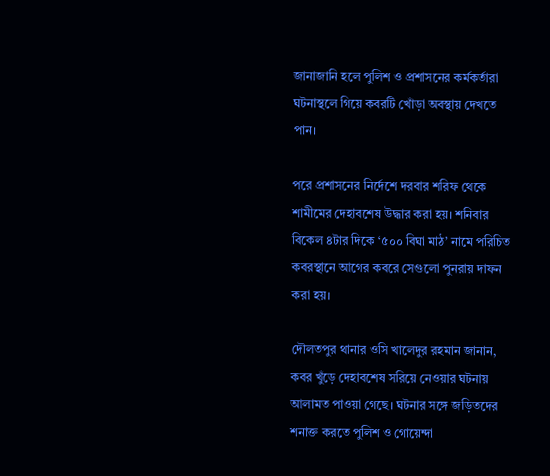জানাজানি হলে পুলিশ ও প্রশাসনের কর্মকর্তারা ঘটনাস্থলে গিয়ে কবরটি খোঁড়া অবস্থায় দেখতে পান।

পরে প্রশাসনের নির্দেশে দরবার শরিফ থেকে শামীমের দেহাবশেষ উদ্ধার করা হয়। শনিবার বিকেল ৪টার দিকে ‘৫০০ বিঘা মাঠ’ নামে পরিচিত কবরস্থানে আগের কবরে সেগুলো পুনরায় দাফন করা হয়।

দৌলতপুর থানার ওসি খালেদুর রহমান জানান, কবর খুঁড়ে দেহাবশেষ সরিয়ে নেওয়ার ঘটনায় আলামত পাওয়া গেছে। ঘটনার সঙ্গে জড়িতদের শনাক্ত করতে পুলিশ ও গোয়েন্দা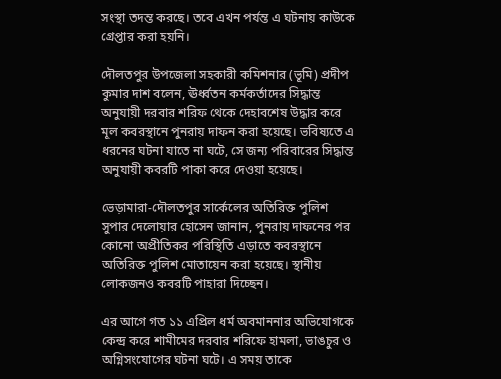সংস্থা তদন্ত করছে। তবে এখন পর্যন্ত এ ঘটনায় কাউকে গ্রেপ্তার করা হয়নি।

দৌলতপুর উপজেলা সহকারী কমিশনার (ভূমি) প্রদীপ কুমার দাশ বলেন, ঊর্ধ্বতন কর্মকর্তাদের সিদ্ধান্ত অনুযায়ী দরবার শরিফ থেকে দেহাবশেষ উদ্ধার করে মূল কবরস্থানে পুনরায় দাফন করা হয়েছে। ভবিষ্যতে এ ধরনের ঘটনা যাতে না ঘটে, সে জন্য পরিবারের সিদ্ধান্ত অনুযায়ী কবরটি পাকা করে দেওয়া হয়েছে।

ভেড়ামারা-দৌলতপুর সার্কেলের অতিরিক্ত পুলিশ সুপার দেলোয়ার হোসেন জানান, পুনরায় দাফনের পর কোনো অপ্রীতিকর পরিস্থিতি এড়াতে কবরস্থানে অতিরিক্ত পুলিশ মোতায়েন করা হয়েছে। স্থানীয় লোকজনও কবরটি পাহারা দিচ্ছেন।

এর আগে গত ১১ এপ্রিল ধর্ম অবমাননার অভিযোগকে কেন্দ্র করে শামীমের দরবার শরিফে হামলা, ভাঙচুর ও অগ্নিসংযোগের ঘটনা ঘটে। এ সময় তাকে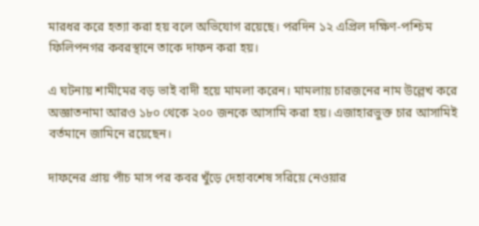মারধর করে হত্যা করা হয় বলে অভিযোগ রয়েছে। পরদিন ১২ এপ্রিল দক্ষিণ-পশ্চিম ফিলিপনগর কবরস্থানে তাকে দাফন করা হয়।

এ ঘটনায় শামীমের বড় ভাই বাদী হয়ে মামলা করেন। মামলায় চারজনের নাম উল্লেখ করে অজ্ঞাতনামা আরও ১৮০ থেকে ২০০ জনকে আসামি করা হয়। এজাহারভুক্ত চার আসামিই বর্তমানে জামিনে রয়েছেন।

দাফনের প্রায় পাঁচ মাস পর কবর খুঁড়ে দেহাবশেষ সরিয়ে নেওয়ার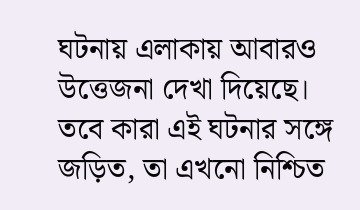ঘটনায় এলাকায় আবারও উত্তেজনা দেখা দিয়েছে। তবে কারা এই ঘটনার সঙ্গে জড়িত, তা এখনো নিশ্চিত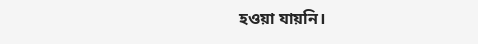হওয়া যায়নি।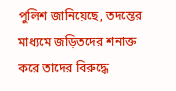পুলিশ জানিয়েছে, তদন্তের মাধ্যমে জড়িতদের শনাক্ত করে তাদের বিরুদ্ধে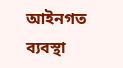আইনগত ব্যবস্থা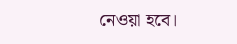নেওয়া হবে।